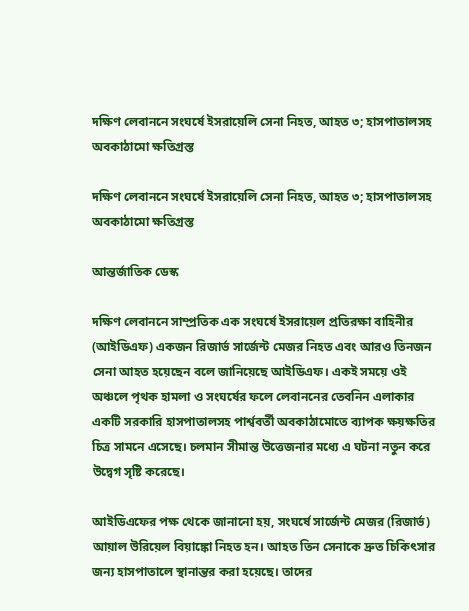দক্ষিণ লেবাননে সংঘর্ষে ইসরায়েলি সেনা নিহত, আহত ৩; হাসপাতালসহ অবকাঠামো ক্ষতিগ্রস্ত

দক্ষিণ লেবাননে সংঘর্ষে ইসরায়েলি সেনা নিহত, আহত ৩; হাসপাতালসহ অবকাঠামো ক্ষতিগ্রস্ত

আন্তর্জাতিক ডেস্ক

দক্ষিণ লেবাননে সাম্প্রতিক এক সংঘর্ষে ইসরায়েল প্রতিরক্ষা বাহিনীর (আইডিএফ) একজন রিজার্ভ সার্জেন্ট মেজর নিহত এবং আরও তিনজন সেনা আহত হয়েছেন বলে জানিয়েছে আইডিএফ। একই সময়ে ওই অঞ্চলে পৃথক হামলা ও সংঘর্ষের ফলে লেবাননের তেবনিন এলাকার একটি সরকারি হাসপাতালসহ পার্শ্ববর্তী অবকাঠামোতে ব্যাপক ক্ষয়ক্ষতির চিত্র সামনে এসেছে। চলমান সীমান্ত উত্তেজনার মধ্যে এ ঘটনা নতুন করে উদ্বেগ সৃষ্টি করেছে।

আইডিএফের পক্ষ থেকে জানানো হয়, সংঘর্ষে সার্জেন্ট মেজর (রিজার্ভ) আয়াল উরিয়েল বিয়াঙ্কো নিহত হন। আহত তিন সেনাকে দ্রুত চিকিৎসার জন্য হাসপাতালে স্থানান্তর করা হয়েছে। তাদের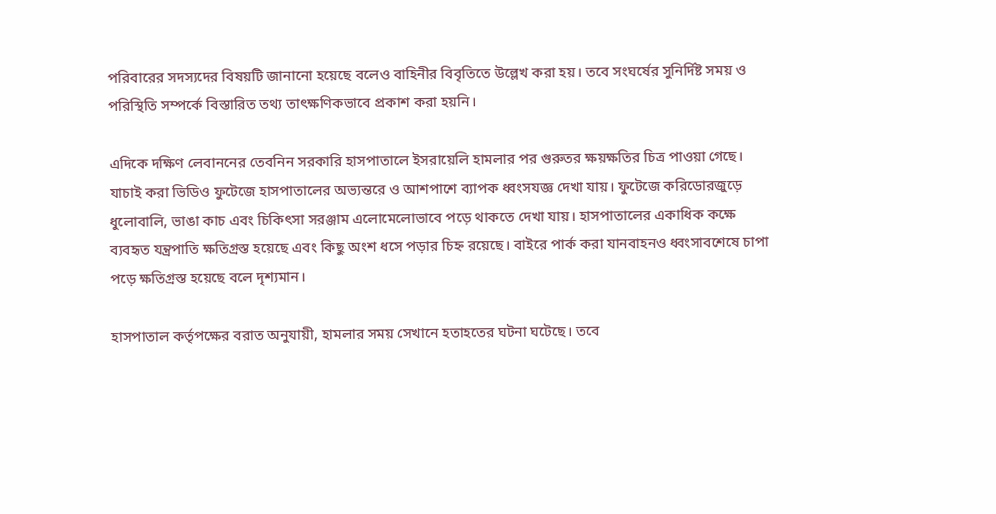পরিবারের সদস্যদের বিষয়টি জানানো হয়েছে বলেও বাহিনীর বিবৃতিতে উল্লেখ করা হয়। তবে সংঘর্ষের সুনির্দিষ্ট সময় ও পরিস্থিতি সম্পর্কে বিস্তারিত তথ্য তাৎক্ষণিকভাবে প্রকাশ করা হয়নি।

এদিকে দক্ষিণ লেবাননের তেবনিন সরকারি হাসপাতালে ইসরায়েলি হামলার পর গুরুতর ক্ষয়ক্ষতির চিত্র পাওয়া গেছে। যাচাই করা ভিডিও ফুটেজে হাসপাতালের অভ্যন্তরে ও আশপাশে ব্যাপক ধ্বংসযজ্ঞ দেখা যায়। ফুটেজে করিডোরজুড়ে ধুলোবালি, ভাঙা কাচ এবং চিকিৎসা সরঞ্জাম এলোমেলোভাবে পড়ে থাকতে দেখা যায়। হাসপাতালের একাধিক কক্ষে ব্যবহৃত যন্ত্রপাতি ক্ষতিগ্রস্ত হয়েছে এবং কিছু অংশ ধসে পড়ার চিহ্ন রয়েছে। বাইরে পার্ক করা যানবাহনও ধ্বংসাবশেষে চাপা পড়ে ক্ষতিগ্রস্ত হয়েছে বলে দৃশ্যমান।

হাসপাতাল কর্তৃপক্ষের বরাত অনুযায়ী, হামলার সময় সেখানে হতাহতের ঘটনা ঘটেছে। তবে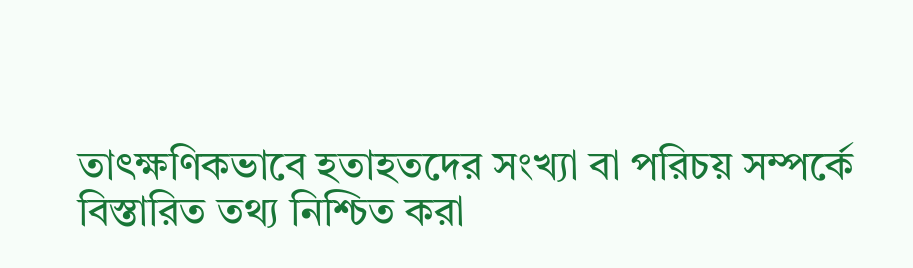তাৎক্ষণিকভাবে হতাহতদের সংখ্যা বা পরিচয় সম্পর্কে বিস্তারিত তথ্য নিশ্চিত করা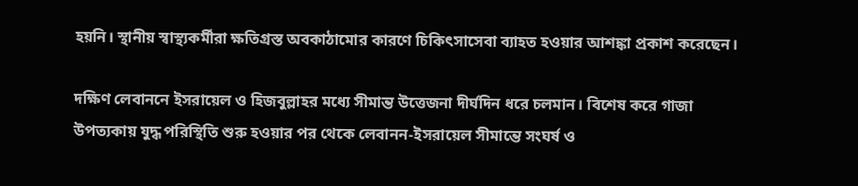হয়নি। স্থানীয় স্বাস্থ্যকর্মীরা ক্ষতিগ্রস্ত অবকাঠামোর কারণে চিকিৎসাসেবা ব্যাহত হওয়ার আশঙ্কা প্রকাশ করেছেন।

দক্ষিণ লেবাননে ইসরায়েল ও হিজবুল্লাহর মধ্যে সীমান্ত উত্তেজনা দীর্ঘদিন ধরে চলমান। বিশেষ করে গাজা উপত্যকায় যুদ্ধ পরিস্থিতি শুরু হওয়ার পর থেকে লেবানন-ইসরায়েল সীমান্তে সংঘর্ষ ও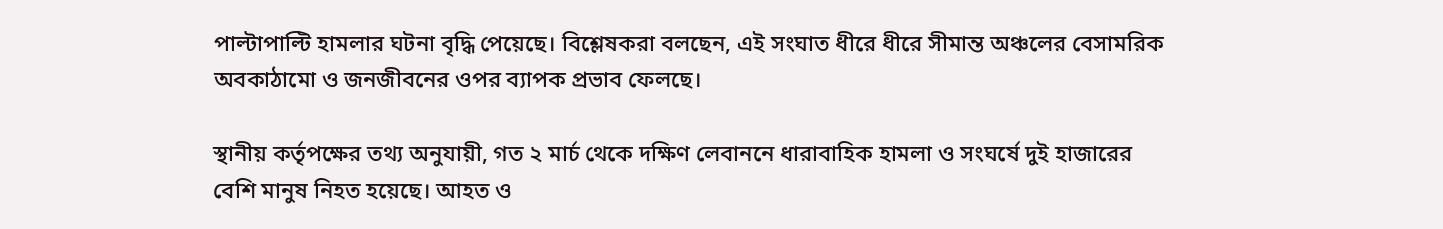পাল্টাপাল্টি হামলার ঘটনা বৃদ্ধি পেয়েছে। বিশ্লেষকরা বলছেন, এই সংঘাত ধীরে ধীরে সীমান্ত অঞ্চলের বেসামরিক অবকাঠামো ও জনজীবনের ওপর ব্যাপক প্রভাব ফেলছে।

স্থানীয় কর্তৃপক্ষের তথ্য অনুযায়ী, গত ২ মার্চ থেকে দক্ষিণ লেবাননে ধারাবাহিক হামলা ও সংঘর্ষে দুই হাজারের বেশি মানুষ নিহত হয়েছে। আহত ও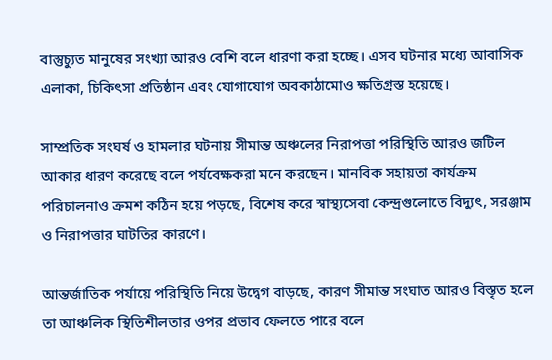বাস্তুচ্যুত মানুষের সংখ্যা আরও বেশি বলে ধারণা করা হচ্ছে। এসব ঘটনার মধ্যে আবাসিক এলাকা, চিকিৎসা প্রতিষ্ঠান এবং যোগাযোগ অবকাঠামোও ক্ষতিগ্রস্ত হয়েছে।

সাম্প্রতিক সংঘর্ষ ও হামলার ঘটনায় সীমান্ত অঞ্চলের নিরাপত্তা পরিস্থিতি আরও জটিল আকার ধারণ করেছে বলে পর্যবেক্ষকরা মনে করছেন। মানবিক সহায়তা কার্যক্রম পরিচালনাও ক্রমশ কঠিন হয়ে পড়ছে, বিশেষ করে স্বাস্থ্যসেবা কেন্দ্রগুলোতে বিদ্যুৎ, সরঞ্জাম ও নিরাপত্তার ঘাটতির কারণে।

আন্তর্জাতিক পর্যায়ে পরিস্থিতি নিয়ে উদ্বেগ বাড়ছে, কারণ সীমান্ত সংঘাত আরও বিস্তৃত হলে তা আঞ্চলিক স্থিতিশীলতার ওপর প্রভাব ফেলতে পারে বলে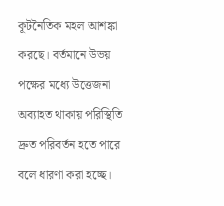কূটনৈতিক মহল আশঙ্কা করছে। বর্তমানে উভয় পক্ষের মধ্যে উত্তেজনা অব্যাহত থাকায় পরিস্থিতি দ্রুত পরিবর্তন হতে পারে বলে ধারণা করা হচ্ছে।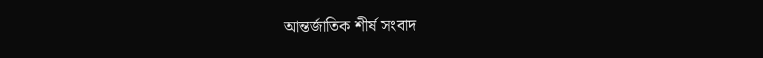আন্তর্জাতিক শীর্ষ সংবাদ